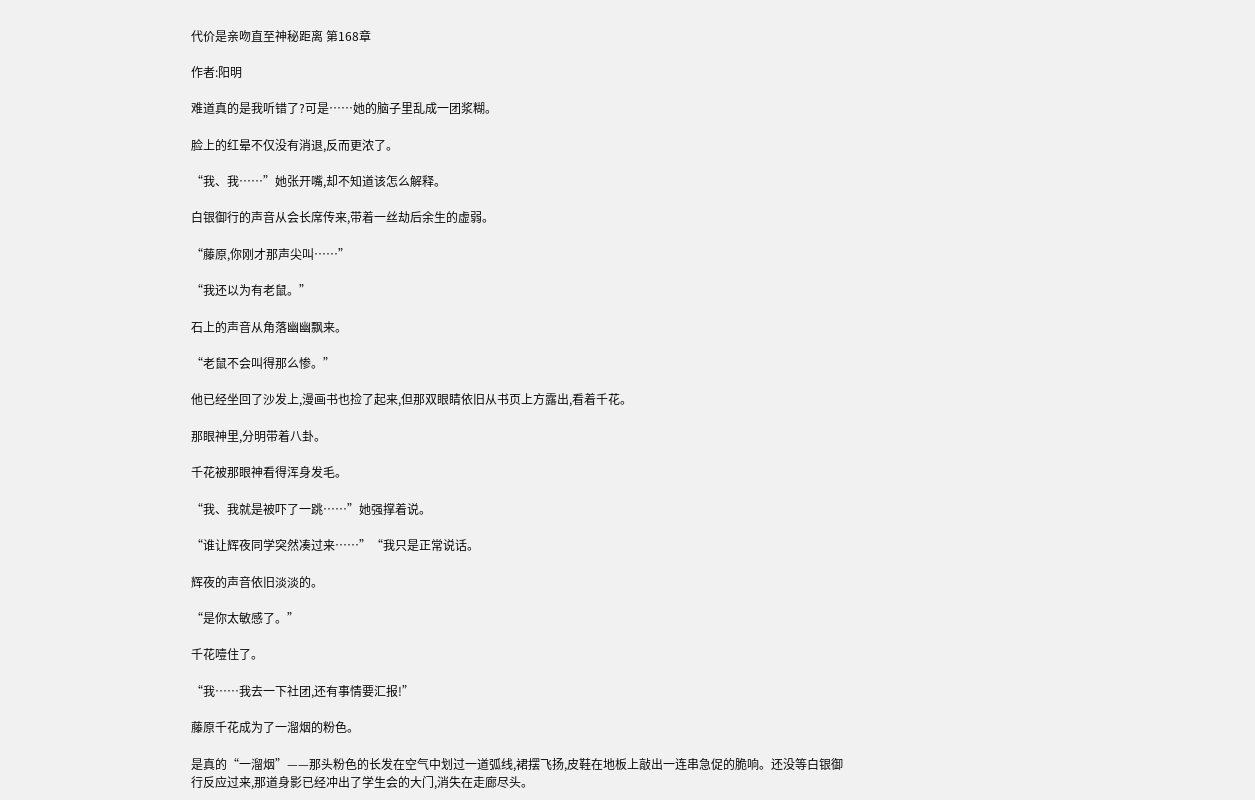代价是亲吻直至神秘距离 第168章

作者:阳明

难道真的是我听错了?可是……她的脑子里乱成一团浆糊。

脸上的红晕不仅没有消退,反而更浓了。

“我、我……”她张开嘴,却不知道该怎么解释。

白银御行的声音从会长席传来,带着一丝劫后余生的虚弱。

“藤原,你刚才那声尖叫……”

“我还以为有老鼠。”

石上的声音从角落幽幽飘来。

“老鼠不会叫得那么惨。”

他已经坐回了沙发上,漫画书也捡了起来,但那双眼睛依旧从书页上方露出,看着千花。

那眼神里,分明带着八卦。

千花被那眼神看得浑身发毛。

“我、我就是被吓了一跳……”她强撑着说。

“谁让辉夜同学突然凑过来……”“我只是正常说话。

辉夜的声音依旧淡淡的。

“是你太敏感了。”

千花噎住了。

“我……我去一下社团,还有事情要汇报!”

藤原千花成为了一溜烟的粉色。

是真的“一溜烟”——那头粉色的长发在空气中划过一道弧线,裙摆飞扬,皮鞋在地板上敲出一连串急促的脆响。还没等白银御行反应过来,那道身影已经冲出了学生会的大门,消失在走廊尽头。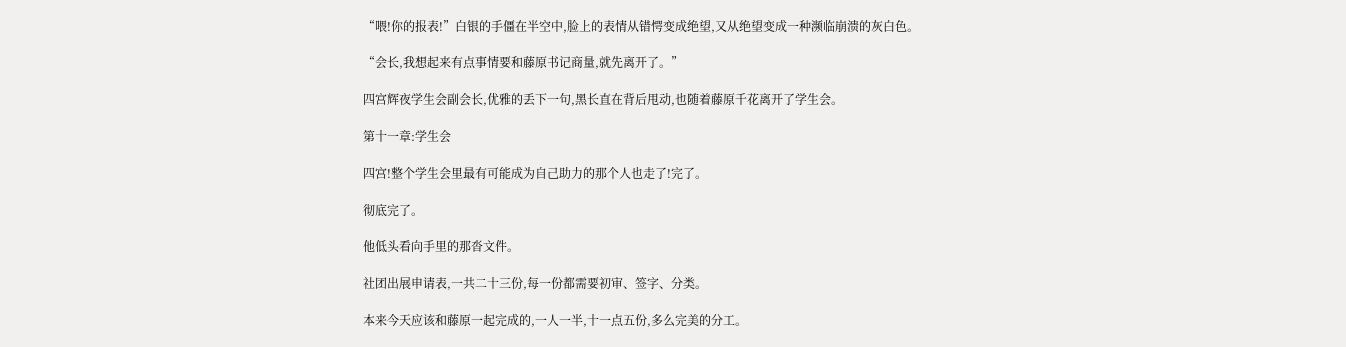“喂!你的报表!”白银的手僵在半空中,脸上的表情从错愕变成绝望,又从绝望变成一种濒临崩溃的灰白色。

“会长,我想起来有点事情要和藤原书记商量,就先离开了。”

四宫辉夜学生会副会长,优雅的丢下一句,黑长直在背后甩动,也随着藤原千花离开了学生会。

第十一章:学生会

四宫!整个学生会里最有可能成为自己助力的那个人也走了!完了。

彻底完了。

他低头看向手里的那沓文件。

社团出展申请表,一共二十三份,每一份都需要初审、签字、分类。

本来今天应该和藤原一起完成的,一人一半,十一点五份,多么完美的分工。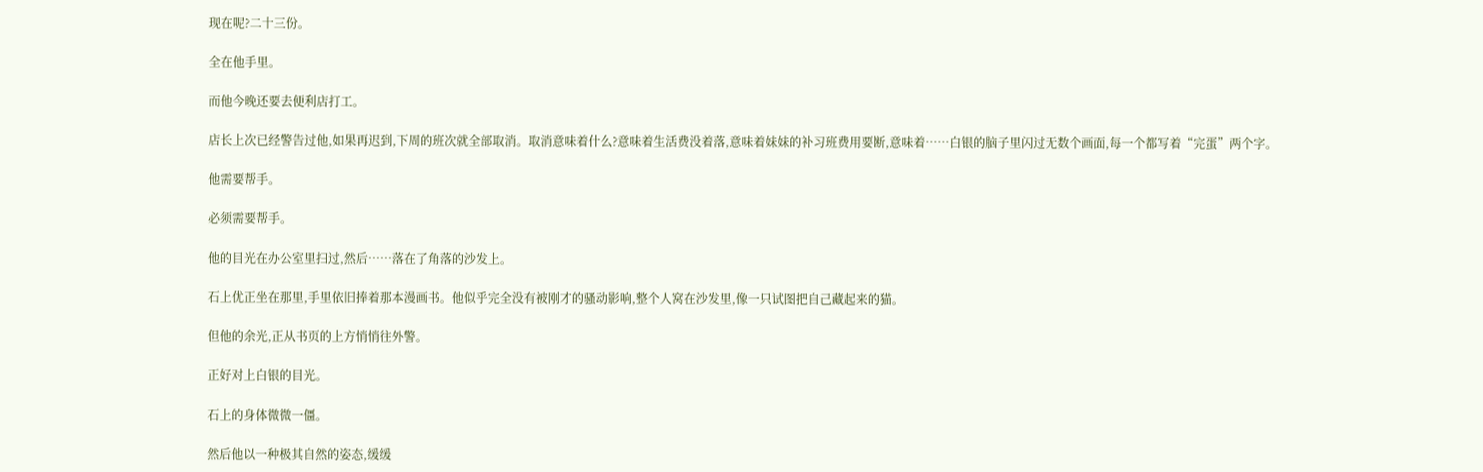现在呢?二十三份。

全在他手里。

而他今晚还要去便利店打工。

店长上次已经警告过他,如果再迟到,下周的班次就全部取消。取消意味着什么?意味着生活费没着落,意味着妹妹的补习班费用要断,意味着……白银的脑子里闪过无数个画面,每一个都写着“完蛋”两个字。

他需要帮手。

必须需要帮手。

他的目光在办公室里扫过,然后……落在了角落的沙发上。

石上优正坐在那里,手里依旧捧着那本漫画书。他似乎完全没有被刚才的骚动影响,整个人窝在沙发里,像一只试图把自己藏起来的猫。

但他的余光,正从书页的上方悄悄往外警。

正好对上白银的目光。

石上的身体微微一僵。

然后他以一种极其自然的姿态,缓缓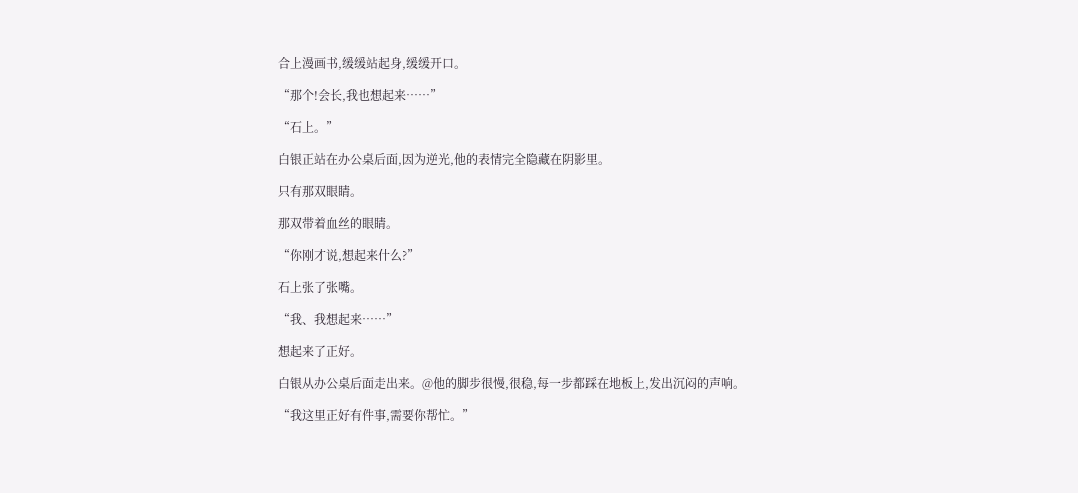合上漫画书,缓缓站起身,缓缓开口。

“那个!会长,我也想起来……”

“石上。”

白银正站在办公桌后面,因为逆光,他的表情完全隐藏在阴影里。

只有那双眼睛。

那双带着血丝的眼睛。

“你刚才说,想起来什么?”

石上张了张嘴。

“我、我想起来……”

想起来了正好。

白银从办公桌后面走出来。@他的脚步很慢,很稳,每一步都踩在地板上,发出沉闷的声响。

“我这里正好有件事,需要你帮忙。”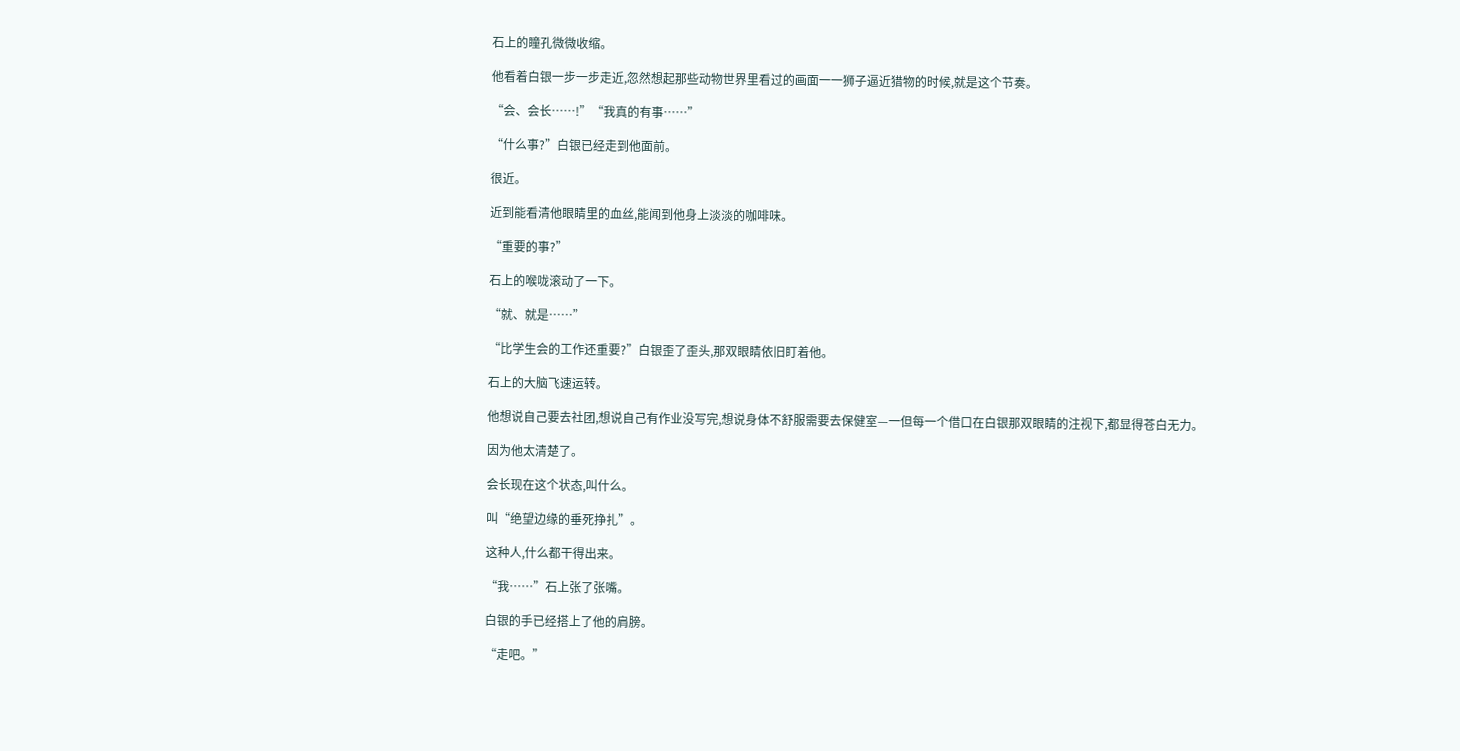石上的瞳孔微微收缩。

他看着白银一步一步走近,忽然想起那些动物世界里看过的画面一一狮子逼近猎物的时候,就是这个节奏。

“会、会长……!”“我真的有事……”

“什么事?”白银已经走到他面前。

很近。

近到能看清他眼睛里的血丝,能闻到他身上淡淡的咖啡味。

“重要的事?”

石上的喉咙滚动了一下。

“就、就是……”

“比学生会的工作还重要?”白银歪了歪头,那双眼睛依旧盯着他。

石上的大脑飞速运转。

他想说自己要去社团,想说自己有作业没写完,想说身体不舒服需要去保健室—一但每一个借口在白银那双眼睛的注视下,都显得苍白无力。

因为他太清楚了。

会长现在这个状态,叫什么。

叫“绝望边缘的垂死挣扎”。

这种人,什么都干得出来。

“我……”石上张了张嘴。

白银的手已经搭上了他的肩膀。

“走吧。”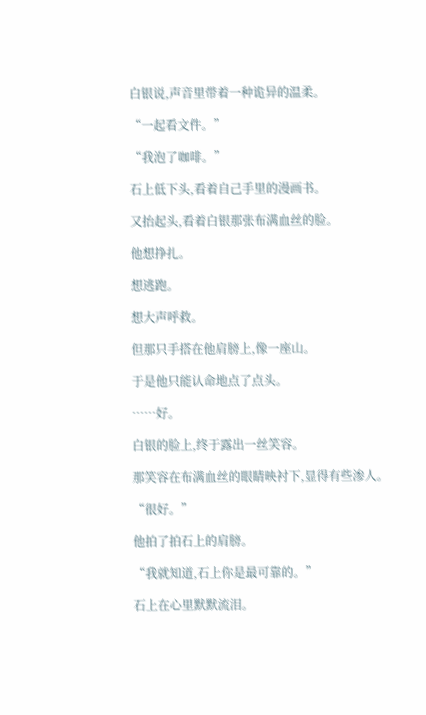白银说,声音里带着一种诡异的温柔。

“一起看文件。”

“我泡了咖啡。”

石上低下头,看着自己手里的漫画书。

又抬起头,看着白银那张布满血丝的脸。

他想挣扎。

想逃跑。

想大声呼救。

但那只手搭在他肩膀上,像一座山。

于是他只能认命地点了点头。

……好。

白银的脸上,终于露出一丝笑容。

那笑容在布满血丝的眼睛映衬下,显得有些渗人。

“很好。”

他拍了拍石上的肩膀。

“我就知道,石上你是最可靠的。”

石上在心里默默流泪。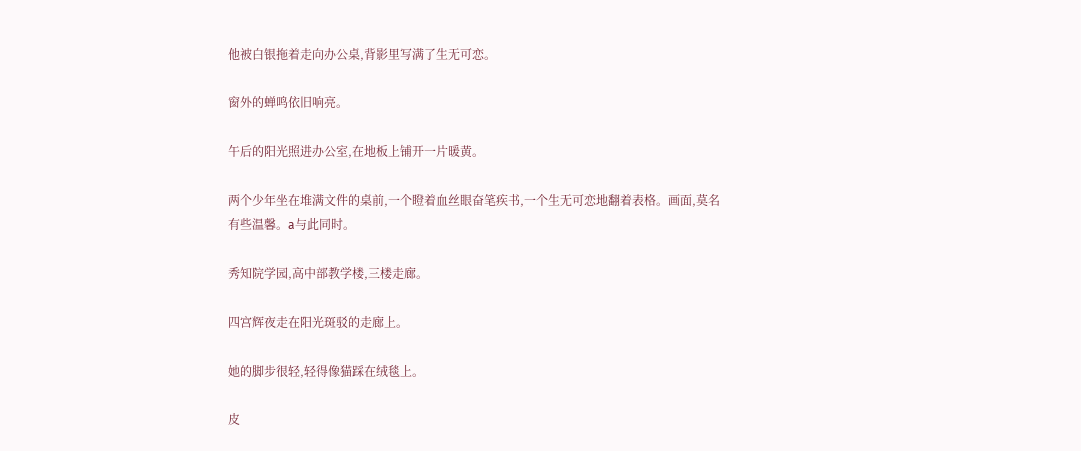他被白银拖着走向办公桌,背影里写满了生无可恋。

窗外的蝉鸣依旧响亮。

午后的阳光照进办公室,在地板上铺开一片暖黄。

两个少年坐在堆满文件的桌前,一个瞪着血丝眼奋笔疾书,一个生无可恋地翻着表格。画面,莫名有些温馨。a与此同时。

秀知院学园,高中部教学楼,三楼走廊。

四宫辉夜走在阳光斑驳的走廊上。

她的脚步很轻,轻得像猫踩在绒毯上。

皮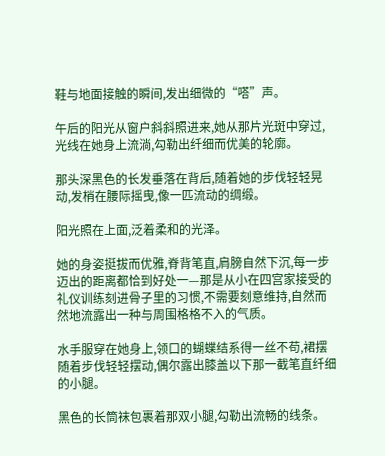鞋与地面接触的瞬间,发出细微的“嗒”声。

午后的阳光从窗户斜斜照进来,她从那片光斑中穿过,光线在她身上流淌,勾勒出纤细而优美的轮廓。

那头深黑色的长发垂落在背后,随着她的步伐轻轻晃动,发梢在腰际摇曳,像一匹流动的绸缎。

阳光照在上面,泛着柔和的光泽。

她的身姿挺拔而优雅,脊背笔直,肩膀自然下沉,每一步迈出的距离都恰到好处一—那是从小在四宫家接受的礼仪训练刻进骨子里的习惯,不需要刻意维持,自然而然地流露出一种与周围格格不入的气质。

水手服穿在她身上,领口的蝴蝶结系得一丝不苟,裙摆随着步伐轻轻摆动,偶尔露出膝盖以下那一截笔直纤细的小腿。

黑色的长筒袜包裹着那双小腿,勾勒出流畅的线条。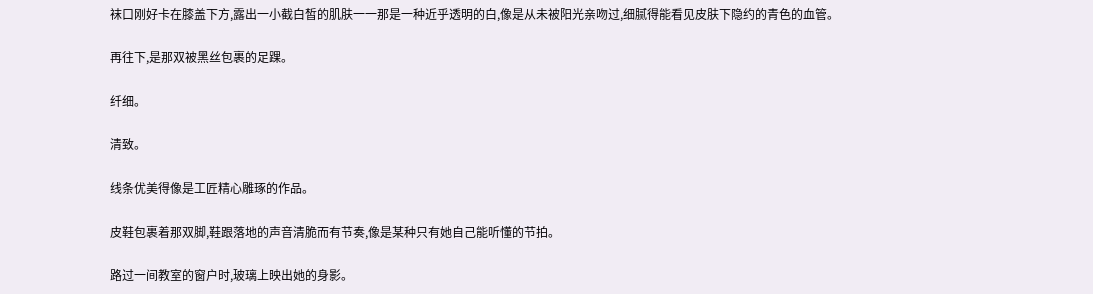袜口刚好卡在膝盖下方,露出一小截白皙的肌肤一一那是一种近乎透明的白,像是从未被阳光亲吻过,细腻得能看见皮肤下隐约的青色的血管。

再往下,是那双被黑丝包裹的足踝。

纤细。

清致。

线条优美得像是工匠精心雕琢的作品。

皮鞋包裹着那双脚,鞋跟落地的声音清脆而有节奏,像是某种只有她自己能听懂的节拍。

路过一间教室的窗户时,玻璃上映出她的身影。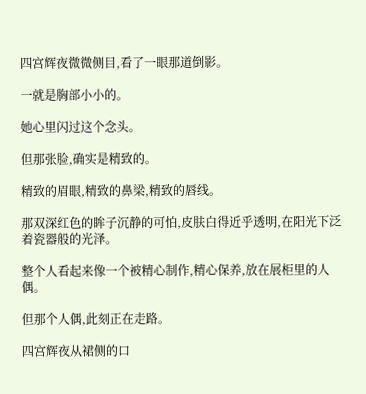四宫辉夜微微侧目,看了一眼那道倒影。

一就是胸部小小的。

她心里闪过这个念头。

但那张脸,确实是精致的。

精致的眉眼,精致的鼻梁,精致的唇线。

那双深红色的眸子沉静的可怕,皮肤白得近乎透明,在阳光下泛着瓷器般的光泽。

整个人看起来像一个被精心制作,精心保养,放在展柜里的人偶。

但那个人偶,此刻正在走路。

四宫辉夜从裙侧的口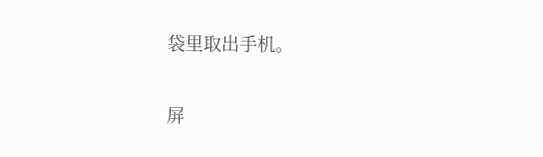袋里取出手机。

屏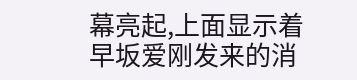幕亮起,上面显示着早坂爱刚发来的消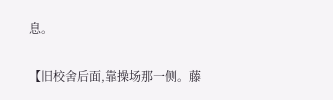息。

【旧校舍后面,靠操场那一侧。藤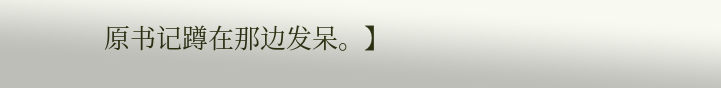原书记蹲在那边发呆。】